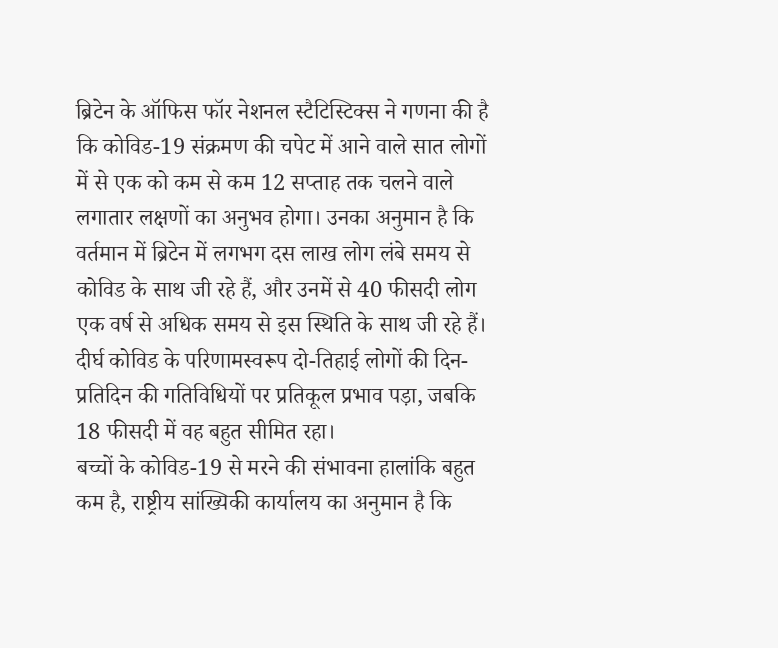ब्रिटेन के ऑफिस फॉर नेशनल स्टैटिस्टिक्स ने गणना की है कि कोविड-19 संक्रमण की चपेट में आने वाले सात लोगों में से एक को कम से कम 12 सप्ताह तक चलने वाले लगातार लक्षणों का अनुभव होगा। उनका अनुमान है कि वर्तमान में ब्रिटेन में लगभग दस लाख लोग लंबे समय से कोविड के साथ जी रहे हैं, और उनमें से 40 फीसदी लोग एक वर्ष से अधिक समय से इस स्थिति के साथ जी रहे हैं। दीर्घ कोविड के परिणामस्वरूप दो-तिहाई लोगों की दिन-प्रतिदिन की गतिविधियों पर प्रतिकूल प्रभाव पड़ा, जबकि 18 फीसदी में वह बहुत सीमित रहा।
बच्चों के कोविड-19 से मरने की संभावना हालांकि बहुत कम है, राष्ट्रीय सांख्यिकी कार्यालय का अनुमान है कि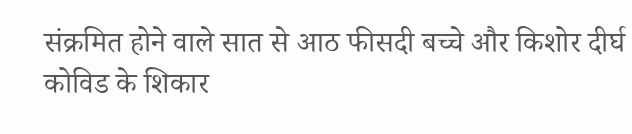संक्रमित होने वाले सात से आठ फीसदी बच्चे और किशोर दीर्घ कोविड के शिकार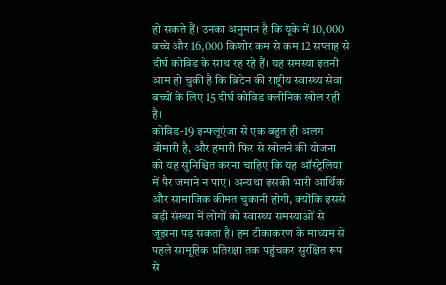हो सकते हैं। उनका अनुमान है कि यूके में 10,000 बच्चे और 16,000 किशोर कम से कम 12 सप्ताह से दीर्घ कोविड के साथ रह रहे हैं। यह समस्या इतनी आम हो चुकी है कि ब्रिटेन की राष्ट्रीय स्वास्थ्य सेवा बच्चों के लिए 15 दीर्घ कोविड क्लीनिक खोल रही है।
कोविड-19 इन्फ्लूएंजा से एक बहुत ही अलग बीमारी है, और हमारी फिर से खोलने की योजना को यह सुनिश्चित करना चाहिए कि यह ऑस्ट्रेलिया में पैर जमाने न पाए। अन्यथा इसकी भारी आर्थिक और सामाजिक कीमत चुकानी होगी, क्योंकि इससे बड़ी संख्या में लोगों को स्वास्थ्य समस्याओं से जूझना पड़ सकता है। हम टीकाकरण के माध्यम से पहले सामूहिक प्रतिरक्षा तक पहुंचकर सुरक्षित रूप से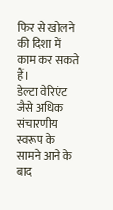फिर से खोलने की दिशा में काम कर सकते हैं।
डेल्टा वेरिएंट जैसे अधिक संचारणीय स्वरूप के सामने आने के बाद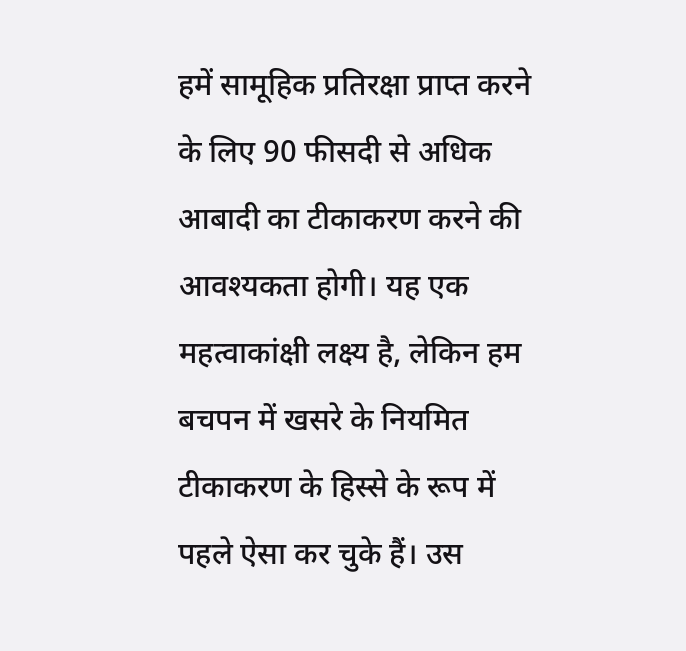हमें सामूहिक प्रतिरक्षा प्राप्त करने के लिए 90 फीसदी से अधिक आबादी का टीकाकरण करने की आवश्यकता होगी। यह एक महत्वाकांक्षी लक्ष्य है, लेकिन हम बचपन में खसरे के नियमित टीकाकरण के हिस्से के रूप में पहले ऐसा कर चुके हैं। उस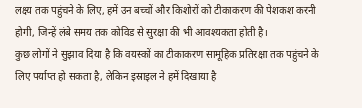लक्ष्य तक पहुंचने के लिए, हमें उन बच्चों और किशोरों को टीकाकरण की पेशकश करनी होगी, जिन्हें लंबे समय तक कोविड से सुरक्षा की भी आवश्यकता होती है।
कुछ लोगों ने सुझाव दिया है कि वयस्कों का टीकाकरण सामूहिक प्रतिरक्षा तक पहुंचने के लिए पर्याप्त हो सकता है, लेकिन इस्राइल ने हमें दिखाया है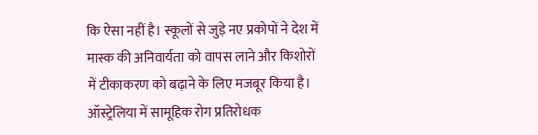कि ऐसा नहीं है। स्कूलों से जुड़े नए प्रकोपों ने देश में मास्क की अनिवार्यता को वापस लाने और किशोरों में टीकाकरण को बढ़ाने के लिए मजबूर किया है।
ऑस्ट्रेलिया में सामूहिक रोग प्रतिरोधक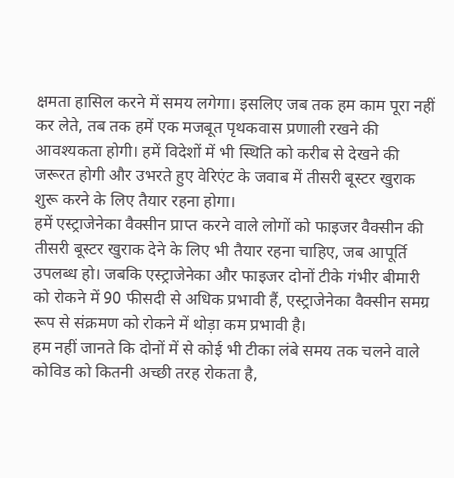क्षमता हासिल करने में समय लगेगा। इसलिए जब तक हम काम पूरा नहीं कर लेते, तब तक हमें एक मजबूत पृथकवास प्रणाली रखने की आवश्यकता होगी। हमें विदेशों में भी स्थिति को करीब से देखने की जरूरत होगी और उभरते हुए वेरिएंट के जवाब में तीसरी बूस्टर खुराक शुरू करने के लिए तैयार रहना होगा।
हमें एस्ट्राजेनेका वैक्सीन प्राप्त करने वाले लोगों को फाइजर वैक्सीन की तीसरी बूस्टर खुराक देने के लिए भी तैयार रहना चाहिए, जब आपूर्ति उपलब्ध हो। जबकि एस्ट्राजेनेका और फाइजर दोनों टीके गंभीर बीमारी को रोकने में 90 फीसदी से अधिक प्रभावी हैं, एस्ट्राजेनेका वैक्सीन समग्र रूप से संक्रमण को रोकने में थोड़ा कम प्रभावी है।
हम नहीं जानते कि दोनों में से कोई भी टीका लंबे समय तक चलने वाले कोविड को कितनी अच्छी तरह रोकता है,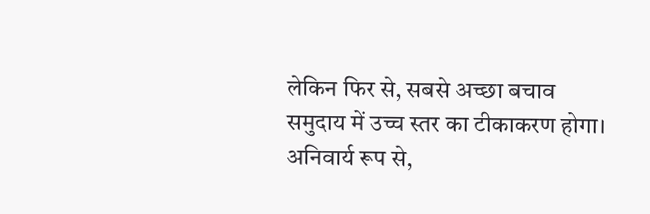लेकिन फिर से, सबसे अच्छा बचाव समुदाय में उच्च स्तर का टीकाकरण होगा। अनिवार्य रूप से,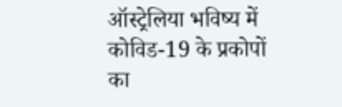ऑस्ट्रेलिया भविष्य में कोविड-19 के प्रकोपों का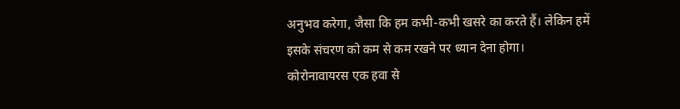अनुभव करेगा, जैसा कि हम कभी-कभी खसरे का करते हैं। लेकिन हमें इसके संचरण को कम से कम रखने पर ध्यान देना होगा।
कोरोनावायरस एक हवा से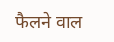फैलने वाल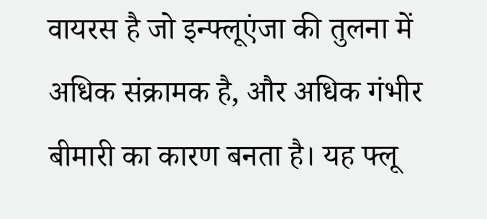वायरस है जो इन्फ्लूएंजा की तुलना में अधिक संक्रामक है, और अधिक गंभीर बीमारी का कारण बनता है। यह फ्लू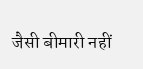जैसी बीमारी नहीं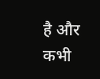है और कभी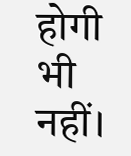होगी भी नहीं।